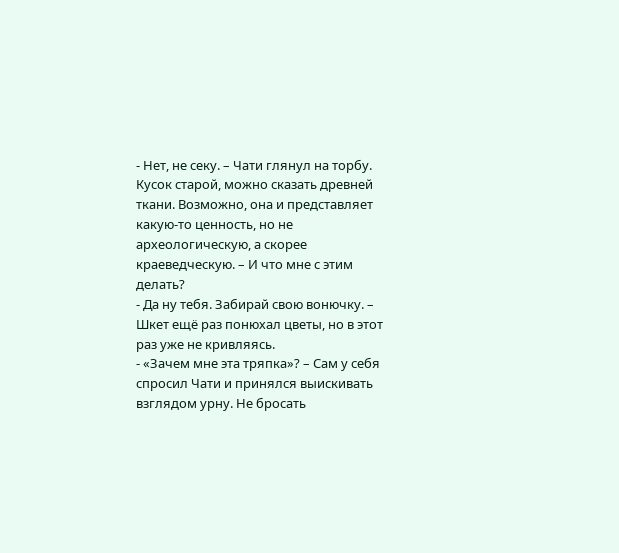- Нет, не секу. – Чати глянул на торбу. Кусок старой, можно сказать древней ткани. Возможно, она и представляет какую-то ценность, но не археологическую, а скорее краеведческую. – И что мне с этим делать?
- Да ну тебя. Забирай свою вонючку. – Шкет ещё раз понюхал цветы, но в этот раз уже не кривляясь.
- «Зачем мне эта тряпка»? – Сам у себя спросил Чати и принялся выискивать взглядом урну. Не бросать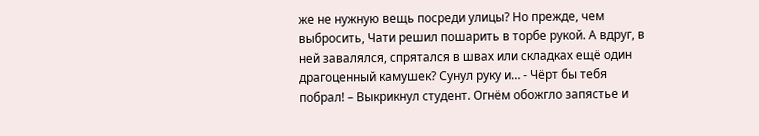же не нужную вещь посреди улицы? Но прежде, чем выбросить, Чати решил пошарить в торбе рукой. А вдруг, в ней завалялся, спрятался в швах или складках ещё один драгоценный камушек? Сунул руку и… - Чёрт бы тебя побрал! – Выкрикнул студент. Огнём обожгло запястье и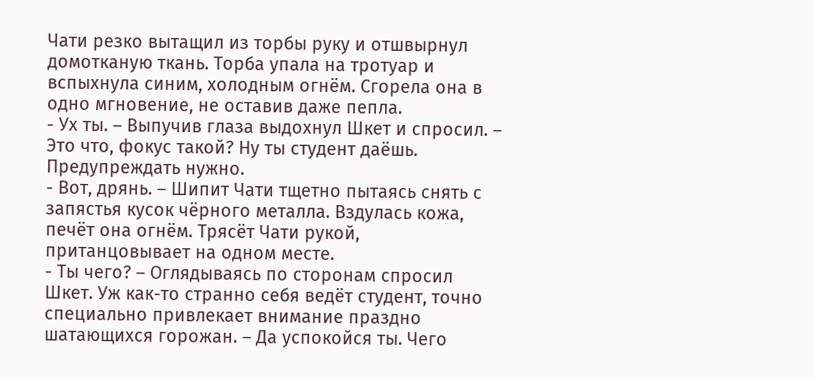Чати резко вытащил из торбы руку и отшвырнул домотканую ткань. Торба упала на тротуар и вспыхнула синим, холодным огнём. Сгорела она в одно мгновение, не оставив даже пепла.
- Ух ты. – Выпучив глаза выдохнул Шкет и спросил. – Это что, фокус такой? Ну ты студент даёшь. Предупреждать нужно.
- Вот, дрянь. – Шипит Чати тщетно пытаясь снять с запястья кусок чёрного металла. Вздулась кожа, печёт она огнём. Трясёт Чати рукой, пританцовывает на одном месте.
- Ты чего? – Оглядываясь по сторонам спросил Шкет. Уж как-то странно себя ведёт студент, точно специально привлекает внимание праздно шатающихся горожан. – Да успокойся ты. Чего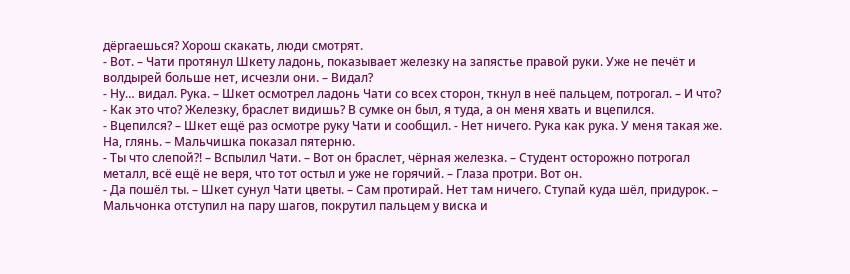дёргаешься? Хорош скакать, люди смотрят.
- Вот. – Чати протянул Шкету ладонь, показывает железку на запястье правой руки. Уже не печёт и волдырей больше нет, исчезли они. – Видал?
- Ну… видал. Рука. – Шкет осмотрел ладонь Чати со всех сторон, ткнул в неё пальцем, потрогал. – И что?
- Как это что? Железку, браслет видишь? В сумке он был, я туда, а он меня хвать и вцепился.
- Вцепился? – Шкет ещё раз осмотре руку Чати и сообщил. - Нет ничего. Рука как рука. У меня такая же. На, глянь. – Мальчишка показал пятерню.
- Ты что слепой?! – Вспылил Чати. – Вот он браслет, чёрная железка. – Студент осторожно потрогал металл, всё ещё не веря, что тот остыл и уже не горячий. – Глаза протри. Вот он.
- Да пошёл ты. – Шкет сунул Чати цветы. – Сам протирай. Нет там ничего. Ступай куда шёл, придурок. – Мальчонка отступил на пару шагов, покрутил пальцем у виска и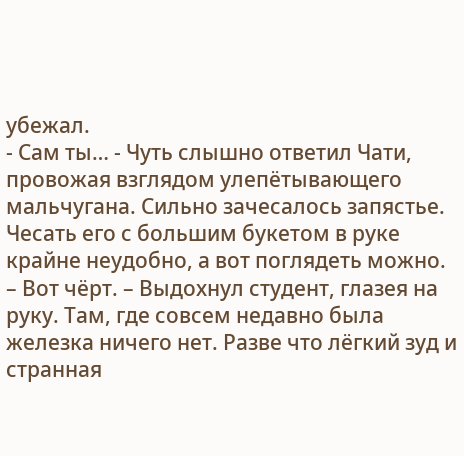убежал.
- Сам ты… - Чуть слышно ответил Чати, провожая взглядом улепётывающего мальчугана. Сильно зачесалось запястье. Чесать его с большим букетом в руке крайне неудобно, а вот поглядеть можно. – Вот чёрт. – Выдохнул студент, глазея на руку. Там, где совсем недавно была железка ничего нет. Разве что лёгкий зуд и странная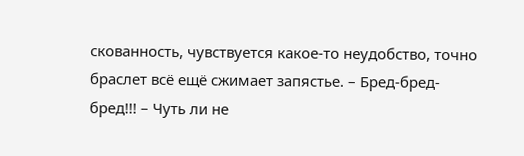скованность, чувствуется какое-то неудобство, точно браслет всё ещё сжимает запястье. – Бред-бред-бред!!! – Чуть ли не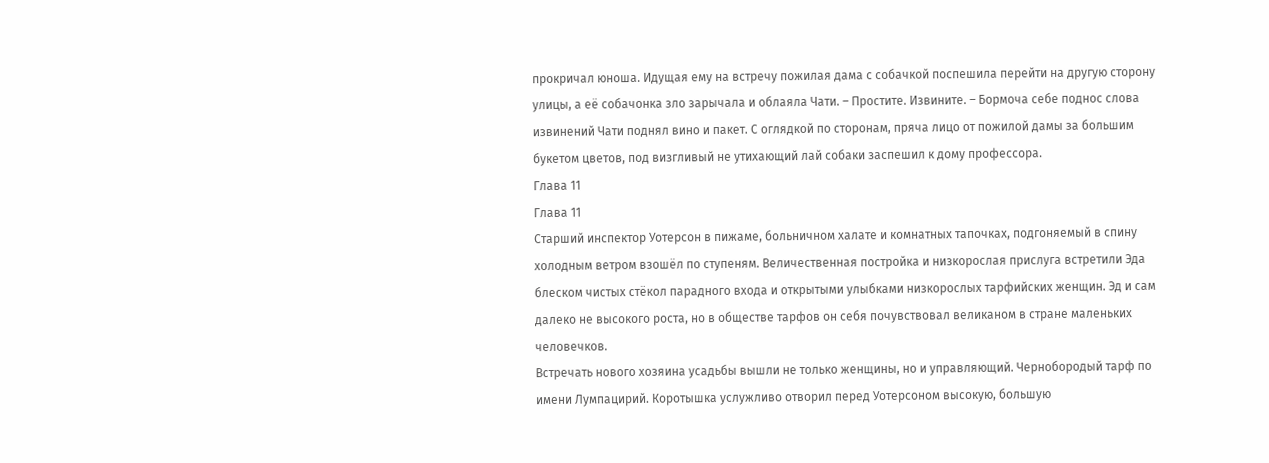прокричал юноша. Идущая ему на встречу пожилая дама с собачкой поспешила перейти на другую сторону улицы, а её собачонка зло зарычала и облаяла Чати. – Простите. Извините. – Бормоча себе поднос слова извинений Чати поднял вино и пакет. С оглядкой по сторонам, пряча лицо от пожилой дамы за большим букетом цветов, под визгливый не утихающий лай собаки заспешил к дому профессора.
Глава 11
Глава 11
Старший инспектор Уотерсон в пижаме, больничном халате и комнатных тапочках, подгоняемый в спину холодным ветром взошёл по ступеням. Величественная постройка и низкорослая прислуга встретили Эда блеском чистых стёкол парадного входа и открытыми улыбками низкорослых тарфийских женщин. Эд и сам далеко не высокого роста, но в обществе тарфов он себя почувствовал великаном в стране маленьких человечков.
Встречать нового хозяина усадьбы вышли не только женщины, но и управляющий. Чернобородый тарф по имени Лумпацирий. Коротышка услужливо отворил перед Уотерсоном высокую, большую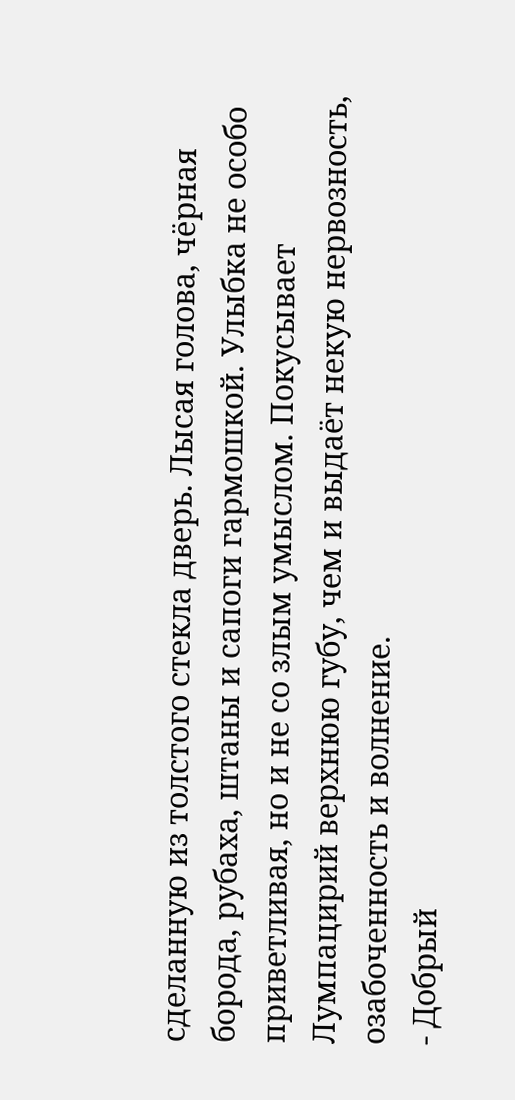сделанную из толстого стекла дверь. Лысая голова, чёрная борода, рубаха, штаны и сапоги гармошкой. Улыбка не особо приветливая, но и не со злым умыслом. Покусывает Лумпацирий верхнюю губу, чем и выдаёт некую нервозность, озабоченность и волнение.
- Добрый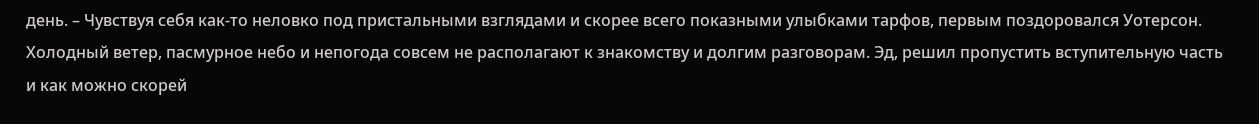день. – Чувствуя себя как-то неловко под пристальными взглядами и скорее всего показными улыбками тарфов, первым поздоровался Уотерсон. Холодный ветер, пасмурное небо и непогода совсем не располагают к знакомству и долгим разговорам. Эд, решил пропустить вступительную часть и как можно скорей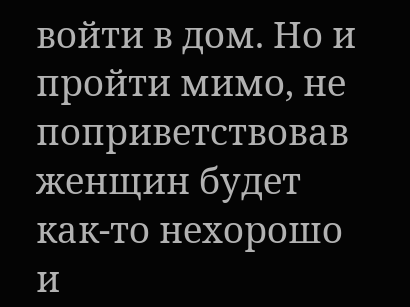войти в дом. Но и пройти мимо, не поприветствовав женщин будет как-то нехорошо и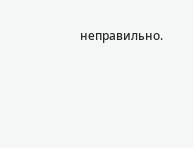неправильно.